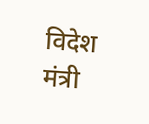विदेश मंत्री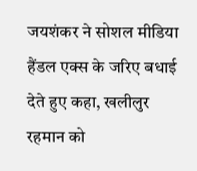जयशंकर ने सोशल मीडिया हैंडल एक्स के जरिए बधाई देते हुए कहा, खलीलुर रहमान को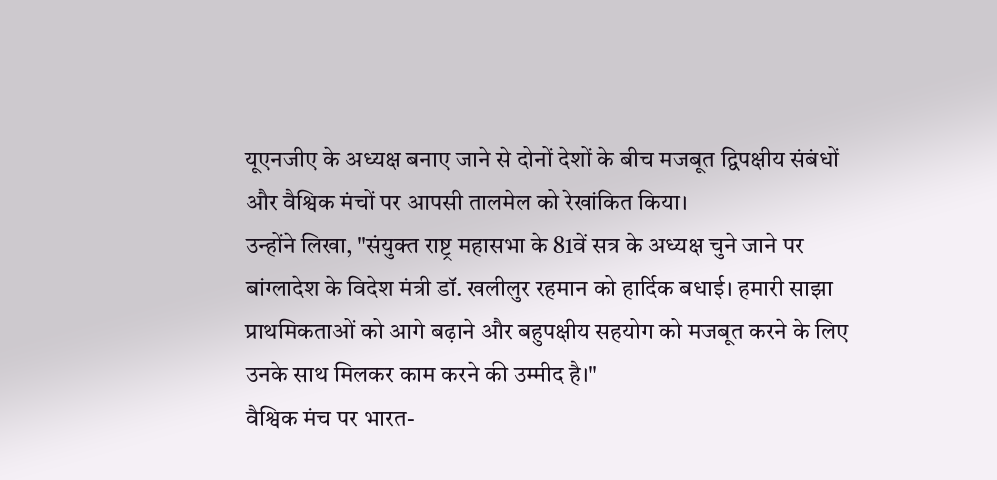यूएनजीए के अध्यक्ष बनाए जाने से दोनों देशों के बीच मजबूत द्विपक्षीय संबंधों और वैश्विक मंचों पर आपसी तालमेल को रेखांकित किया।
उन्होंने लिखा, "संयुक्त राष्ट्र महासभा के 81वें सत्र के अध्यक्ष चुने जाने पर बांग्लादेश के विदेश मंत्री डॉ. खलीलुर रहमान को हार्दिक बधाई। हमारी साझा प्राथमिकताओं को आगे बढ़ाने और बहुपक्षीय सहयोग को मजबूत करने के लिए उनके साथ मिलकर काम करने की उम्मीद है।"
वैश्विक मंच पर भारत-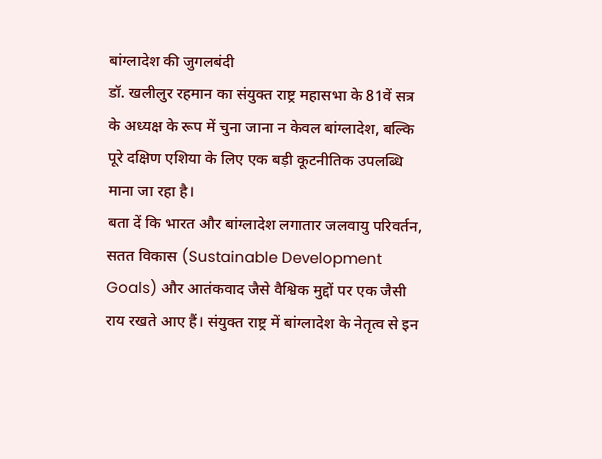बांग्लादेश की जुगलबंदी
डॉ. खलीलुर रहमान का संयुक्त राष्ट्र महासभा के 81वें सत्र के अध्यक्ष के रूप में चुना जाना न केवल बांग्लादेश, बल्कि पूरे दक्षिण एशिया के लिए एक बड़ी कूटनीतिक उपलब्धि माना जा रहा है।
बता दें कि भारत और बांग्लादेश लगातार जलवायु परिवर्तन, सतत विकास (Sustainable Development Goals) और आतंकवाद जैसे वैश्विक मुद्दों पर एक जैसी राय रखते आए हैं। संयुक्त राष्ट्र में बांग्लादेश के नेतृत्व से इन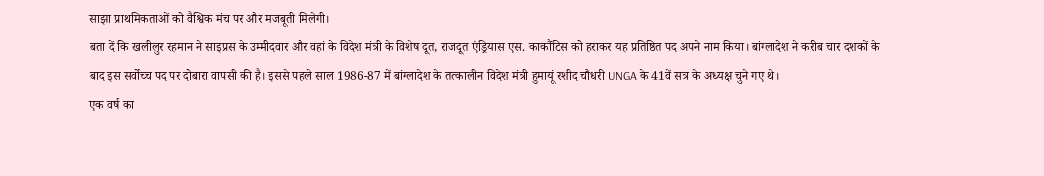साझा प्राथमिकताओं को वैश्विक मंच पर और मजबूती मिलेगी।
बता दें कि खलीलुर रहमान ने साइप्रस के उम्मीदवार और वहां के विदेश मंत्री के विशेष दूत, राजदूत एंड्रियास एस. काकौंटिस को हराकर यह प्रतिष्ठित पद अपने नाम किया। बांग्लादेश ने करीब चार दशकों के बाद इस सर्वोच्च पद पर दोबारा वापसी की है। इससे पहले साल 1986-87 में बांग्लादेश के तत्कालीन विदेश मंत्री हुमायूं रशीद चौधरी UNGA के 41वें सत्र के अध्यक्ष चुने गए थे।
एक वर्ष का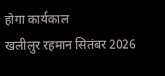होगा कार्यकाल
खलीलुर रहमान सितंबर 2026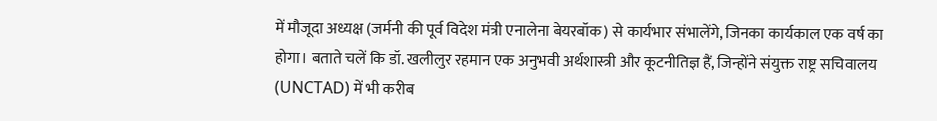में मौजूदा अध्यक्ष (जर्मनी की पूर्व विदेश मंत्री एनालेना बेयरबॉक) से कार्यभार संभालेंगे, जिनका कार्यकाल एक वर्ष का होगा। बताते चलें कि डॉ. खलीलुर रहमान एक अनुभवी अर्थशास्त्री और कूटनीतिज्ञ हैं, जिन्होंने संयुक्त राष्ट्र सचिवालय (UNCTAD) में भी करीब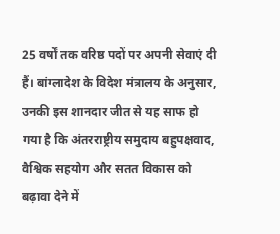25 वर्षों तक वरिष्ठ पदों पर अपनी सेवाएं दी हैं। बांग्लादेश के विदेश मंत्रालय के अनुसार, उनकी इस शानदार जीत से यह साफ हो गया है कि अंतरराष्ट्रीय समुदाय बहुपक्षवाद, वैश्विक सहयोग और सतत विकास को बढ़ावा देने में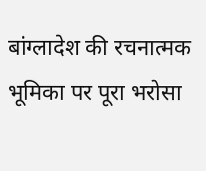बांग्लादेश की रचनात्मक भूमिका पर पूरा भरोसा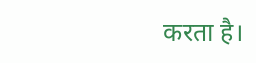करता है।